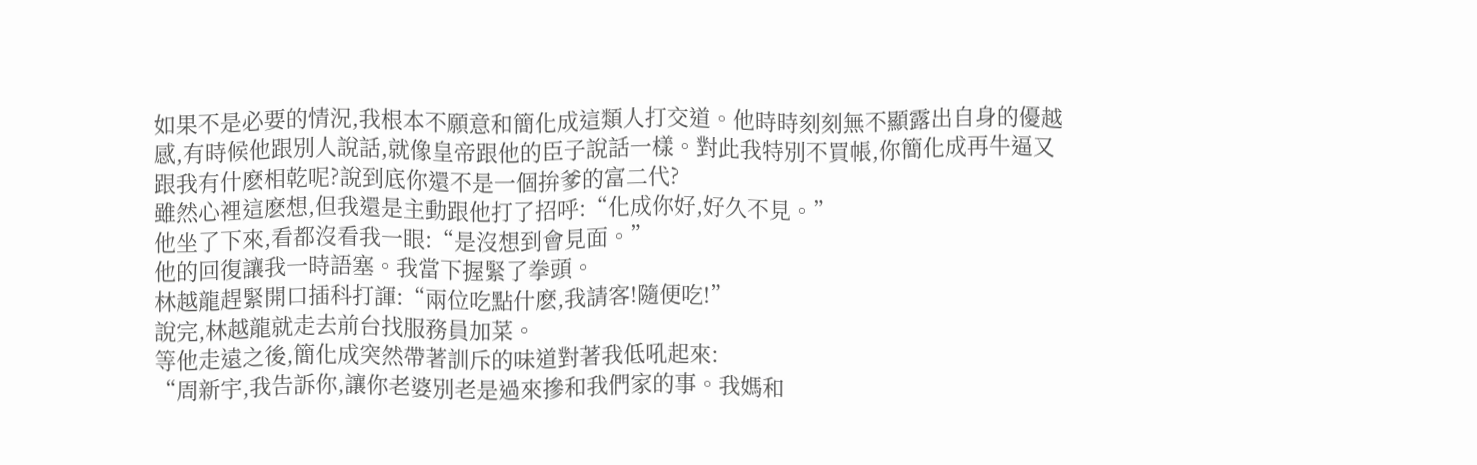如果不是必要的情況,我根本不願意和簡化成這類人打交道。他時時刻刻無不顯露出自身的優越感,有時候他跟別人說話,就像皇帝跟他的臣子說話一樣。對此我特別不買帳,你簡化成再牛逼又跟我有什麽相乾呢?說到底你還不是一個拚爹的富二代?
雖然心裡這麽想,但我還是主動跟他打了招呼:“化成你好,好久不見。”
他坐了下來,看都沒看我一眼:“是沒想到會見面。”
他的回復讓我一時語塞。我當下握緊了拳頭。
林越龍趕緊開口插科打諢:“兩位吃點什麽,我請客!隨便吃!”
說完,林越龍就走去前台找服務員加菜。
等他走遠之後,簡化成突然帶著訓斥的味道對著我低吼起來:
“周新宇,我告訴你,讓你老婆別老是過來摻和我們家的事。我媽和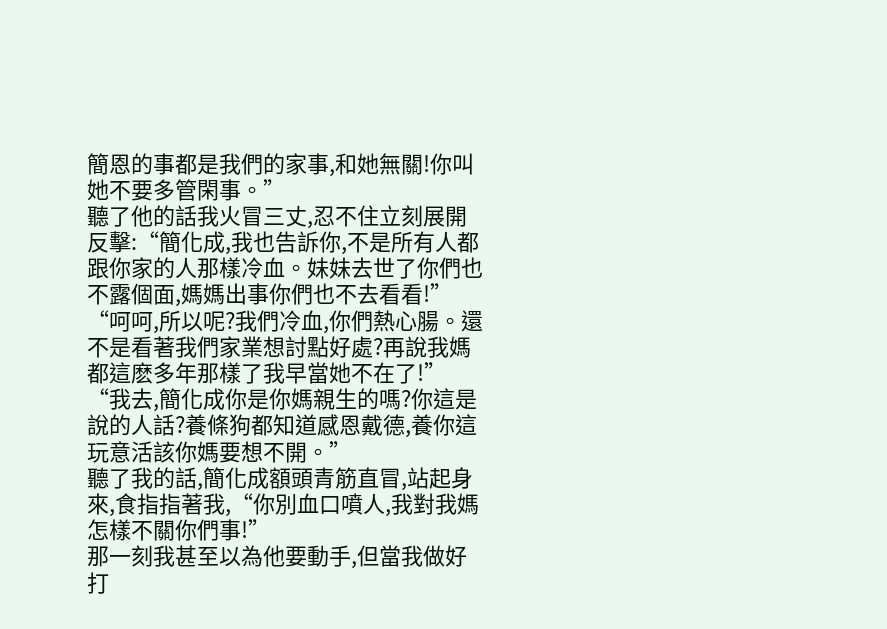簡恩的事都是我們的家事,和她無關!你叫她不要多管閑事。”
聽了他的話我火冒三丈,忍不住立刻展開反擊:“簡化成,我也告訴你,不是所有人都跟你家的人那樣冷血。妹妹去世了你們也不露個面,媽媽出事你們也不去看看!”
“呵呵,所以呢?我們冷血,你們熱心腸。還不是看著我們家業想討點好處?再說我媽都這麽多年那樣了我早當她不在了!”
“我去,簡化成你是你媽親生的嗎?你這是說的人話?養條狗都知道感恩戴德,養你這玩意活該你媽要想不開。”
聽了我的話,簡化成額頭青筋直冒,站起身來,食指指著我,“你別血口噴人,我對我媽怎樣不關你們事!”
那一刻我甚至以為他要動手,但當我做好打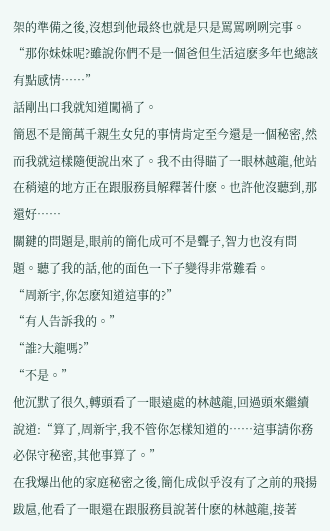架的準備之後,沒想到他最終也就是只是罵罵咧咧完事。
“那你妹妹呢?雖說你們不是一個爸但生活這麽多年也總該有點感情……”
話剛出口我就知道闖禍了。
簡恩不是簡萬千親生女兒的事情肯定至今還是一個秘密,然而我就這樣隨便說出來了。我不由得瞄了一眼林越龍,他站在稍遠的地方正在跟服務員解釋著什麽。也許他沒聽到,那還好……
關鍵的問題是,眼前的簡化成可不是聾子,智力也沒有問題。聽了我的話,他的面色一下子變得非常難看。
“周新宇,你怎麽知道這事的?”
“有人告訴我的。”
“誰?大龍嗎?”
“不是。”
他沉默了很久,轉頭看了一眼遠處的林越龍,回過頭來繼續說道:“算了,周新宇,我不管你怎樣知道的……這事請你務必保守秘密,其他事算了。”
在我爆出他的家庭秘密之後,簡化成似乎沒有了之前的飛揚跋扈,他看了一眼還在跟服務員說著什麽的林越龍,接著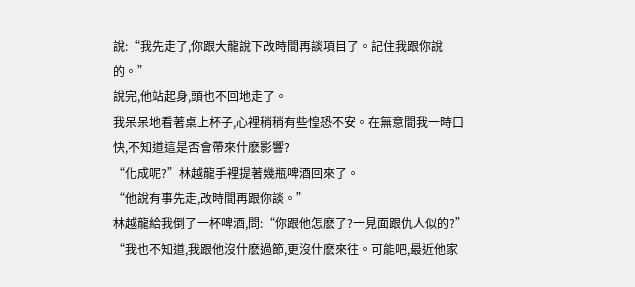說:“我先走了,你跟大龍說下改時間再談項目了。記住我跟你說的。”
說完,他站起身,頭也不回地走了。
我呆呆地看著桌上杯子,心裡稍稍有些惶恐不安。在無意間我一時口快,不知道這是否會帶來什麽影響?
“化成呢?”林越龍手裡提著幾瓶啤酒回來了。
“他說有事先走,改時間再跟你談。”
林越龍給我倒了一杯啤酒,問:“你跟他怎麽了?一見面跟仇人似的?”
“我也不知道,我跟他沒什麽過節,更沒什麽來往。可能吧,最近他家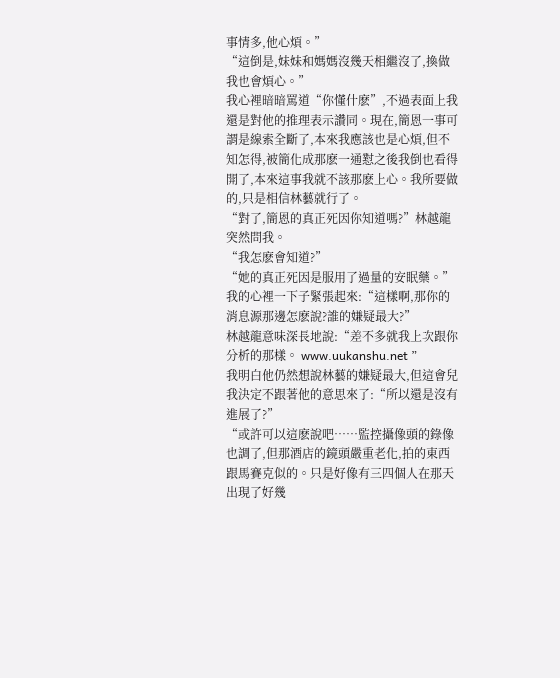事情多,他心煩。”
“這倒是,妹妹和媽媽沒幾天相繼沒了,換做我也會煩心。”
我心裡暗暗罵道“你懂什麽”,不過表面上我還是對他的推理表示讚同。現在,簡恩一事可謂是線索全斷了,本來我應該也是心煩,但不知怎得,被簡化成那麽一通懟之後我倒也看得開了,本來這事我就不該那麽上心。我所要做的,只是相信林藝就行了。
“對了,簡恩的真正死因你知道嗎?”林越龍突然問我。
“我怎麽會知道?”
“她的真正死因是服用了過量的安眠藥。”
我的心裡一下子緊張起來:“這樣啊,那你的消息源那邊怎麽說?誰的嫌疑最大?”
林越龍意味深長地說:“差不多就我上次跟你分析的那樣。 www.uukanshu.net ”
我明白他仍然想說林藝的嫌疑最大,但這會兒我決定不跟著他的意思來了:“所以還是沒有進展了?”
“或許可以這麽說吧……監控攝像頭的錄像也調了,但那酒店的鏡頭嚴重老化,拍的東西跟馬賽克似的。只是好像有三四個人在那天出現了好幾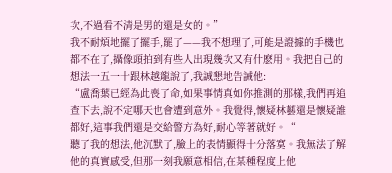次,不過看不清是男的還是女的。”
我不耐煩地擺了擺手,罷了——我不想理了,可能是證據的手機也都不在了,攝像頭拍到有些人出現幾次又有什麽用。我把自己的想法一五一十跟林越龍說了,我誠懇地告誡他:
“盧喬葉已經為此喪了命,如果事情真如你推測的那樣,我們再追查下去,說不定哪天也會遭到意外。我覺得,懷疑林藝還是懷疑誰都好,這事我們還是交給警方為好,耐心等著就好。“
聽了我的想法,他沉默了,臉上的表情顯得十分落寞。我無法了解他的真實感受,但那一刻我願意相信,在某種程度上他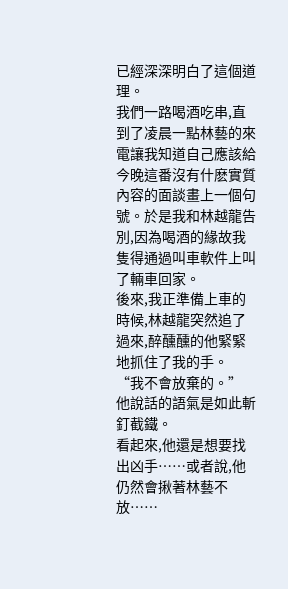已經深深明白了這個道理。
我們一路喝酒吃串,直到了凌晨一點林藝的來電讓我知道自己應該給今晚這番沒有什麽實質內容的面談畫上一個句號。於是我和林越龍告別,因為喝酒的緣故我隻得通過叫車軟件上叫了輛車回家。
後來,我正準備上車的時候,林越龍突然追了過來,醉醺醺的他緊緊地抓住了我的手。
“我不會放棄的。”
他說話的語氣是如此斬釘截鐵。
看起來,他還是想要找出凶手……或者說,他仍然會揪著林藝不放……